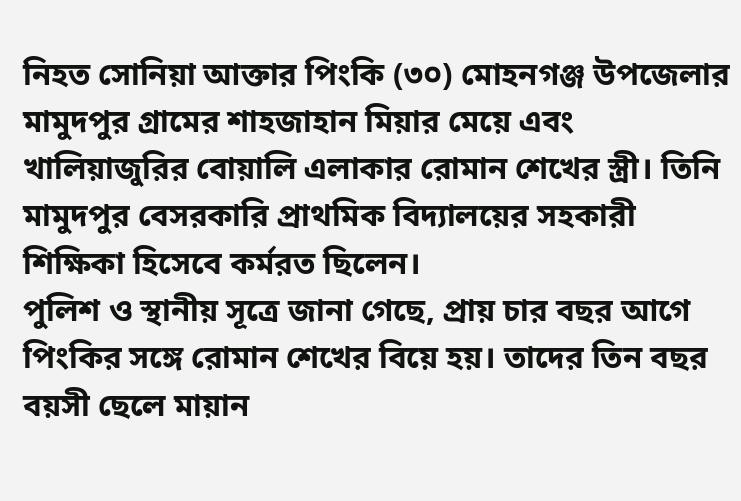নিহত সোনিয়া আক্তার পিংকি (৩০) মোহনগঞ্জ উপজেলার মামুদপুর গ্রামের শাহজাহান মিয়ার মেয়ে এবং খালিয়াজুরির বোয়ালি এলাকার রোমান শেখের স্ত্রী। তিনি মামুদপুর বেসরকারি প্রাথমিক বিদ্যালয়ের সহকারী শিক্ষিকা হিসেবে কর্মরত ছিলেন।
পুলিশ ও স্থানীয় সূত্রে জানা গেছে, প্রায় চার বছর আগে পিংকির সঙ্গে রোমান শেখের বিয়ে হয়। তাদের তিন বছর বয়সী ছেলে মায়ান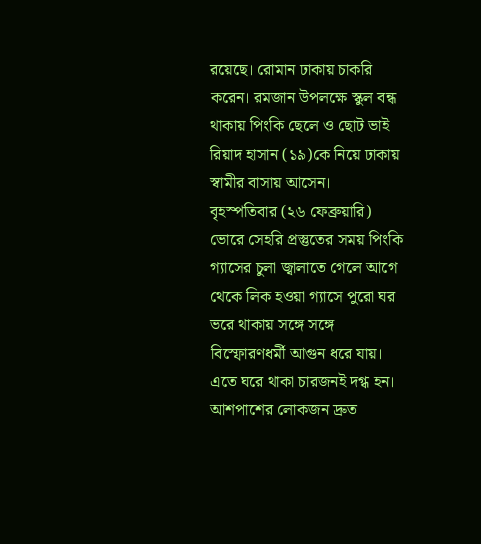রয়েছে। রোমান ঢাকায় চাকরি করেন। রমজান উপলক্ষে স্কুল বন্ধ থাকায় পিংকি ছেলে ও ছোট ভাই রিয়াদ হাসান (১৯)কে নিয়ে ঢাকায় স্বামীর বাসায় আসেন।
বৃহস্পতিবার (২৬ ফেব্রুয়ারি) ভোরে সেহরি প্রস্তুতের সময় পিংকি গ্যাসের চুলা জ্বালাতে গেলে আগে থেকে লিক হওয়া গ্যাসে পুরো ঘর ভরে থাকায় সঙ্গে সঙ্গে বিস্ফোরণধর্মী আগুন ধরে যায়। এতে ঘরে থাকা চারজনই দগ্ধ হন।
আশপাশের লোকজন দ্রুত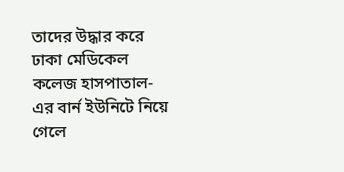তাদের উদ্ধার করে ঢাকা মেডিকেল কলেজ হাসপাতাল-এর বার্ন ইউনিটে নিয়ে গেলে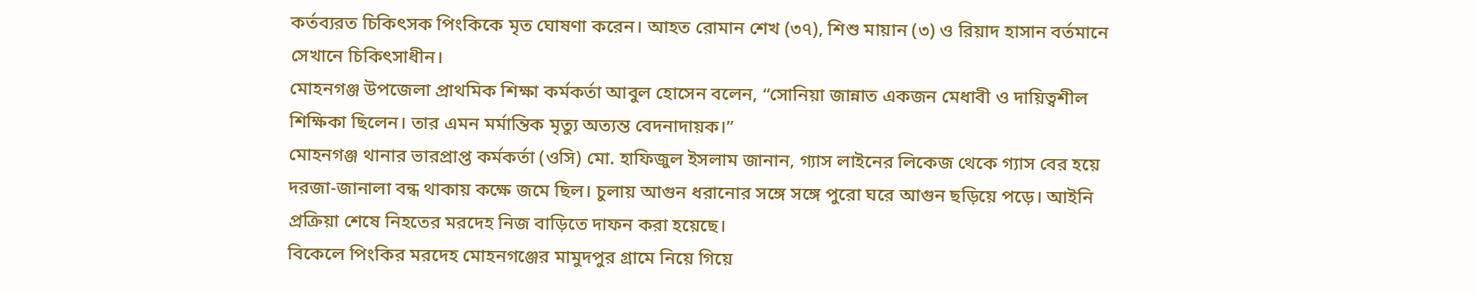কর্তব্যরত চিকিৎসক পিংকিকে মৃত ঘোষণা করেন। আহত রোমান শেখ (৩৭), শিশু মায়ান (৩) ও রিয়াদ হাসান বর্তমানে সেখানে চিকিৎসাধীন।
মোহনগঞ্জ উপজেলা প্রাথমিক শিক্ষা কর্মকর্তা আবুল হোসেন বলেন, “সোনিয়া জান্নাত একজন মেধাবী ও দায়িত্বশীল শিক্ষিকা ছিলেন। তার এমন মর্মান্তিক মৃত্যু অত্যন্ত বেদনাদায়ক।”
মোহনগঞ্জ থানার ভারপ্রাপ্ত কর্মকর্তা (ওসি) মো. হাফিজুল ইসলাম জানান, গ্যাস লাইনের লিকেজ থেকে গ্যাস বের হয়ে দরজা-জানালা বন্ধ থাকায় কক্ষে জমে ছিল। চুলায় আগুন ধরানোর সঙ্গে সঙ্গে পুরো ঘরে আগুন ছড়িয়ে পড়ে। আইনি প্রক্রিয়া শেষে নিহতের মরদেহ নিজ বাড়িতে দাফন করা হয়েছে।
বিকেলে পিংকির মরদেহ মোহনগঞ্জের মামুদপুর গ্রামে নিয়ে গিয়ে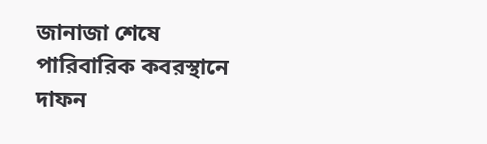জানাজা শেষে পারিবারিক কবরস্থানে দাফন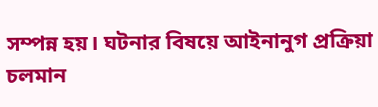সম্পন্ন হয়। ঘটনার বিষয়ে আইনানুগ প্রক্রিয়া চলমান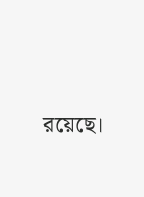রয়েছে।